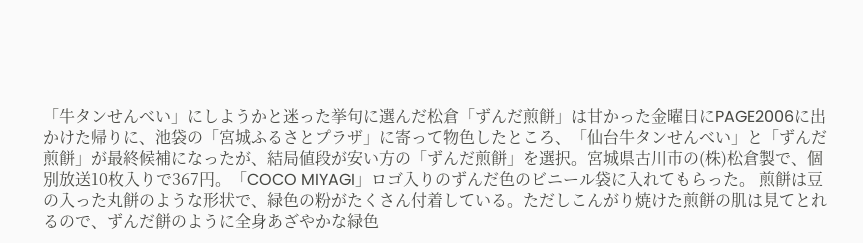「牛タンせんべい」にしようかと迷った挙句に選んだ松倉「ずんだ煎餅」は甘かった金曜日にPAGE2006に出かけた帰りに、池袋の「宮城ふるさとプラザ」に寄って物色したところ、「仙台牛タンせんべい」と「ずんだ煎餅」が最終候補になったが、結局値段が安い方の「ずんだ煎餅」を選択。宮城県古川市の(株)松倉製で、個別放送10枚入りで367円。「COCO MIYAGI」ロゴ入りのずんだ色のビニール袋に入れてもらった。 煎餅は豆の入った丸餅のような形状で、緑色の粉がたくさん付着している。ただしこんがり焼けた煎餅の肌は見てとれるので、ずんだ餅のように全身あざやかな緑色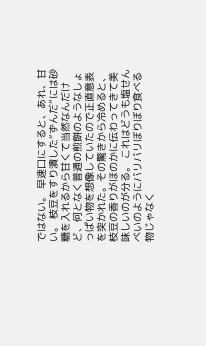ではない。 早速口にすると、あれ、甘い。 枝豆をすり潰した“ずんだ”には砂糖を入れるから甘くて当然なんだけど、何となく普通の煎餅のようなしょっぱい物を想像していたので正直意表を突かれた。その驚きから冷めると、枝豆の香りがほのかに伝わってきて美味しいのが分る。 これはどうも塩せんべいのようにバリバリぼりぼり食べる物じゃなく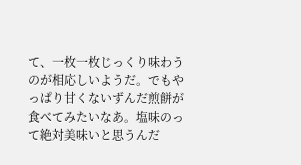て、一枚一枚じっくり味わうのが相応しいようだ。でもやっぱり甘くないずんだ煎餅が食べてみたいなあ。塩味のって絶対美味いと思うんだ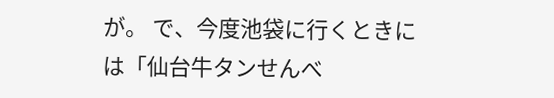が。 で、今度池袋に行くときには「仙台牛タンせんべ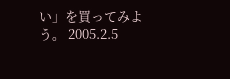い」を買ってみよう。 2005.2.5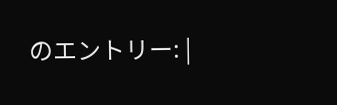のエントリー: |